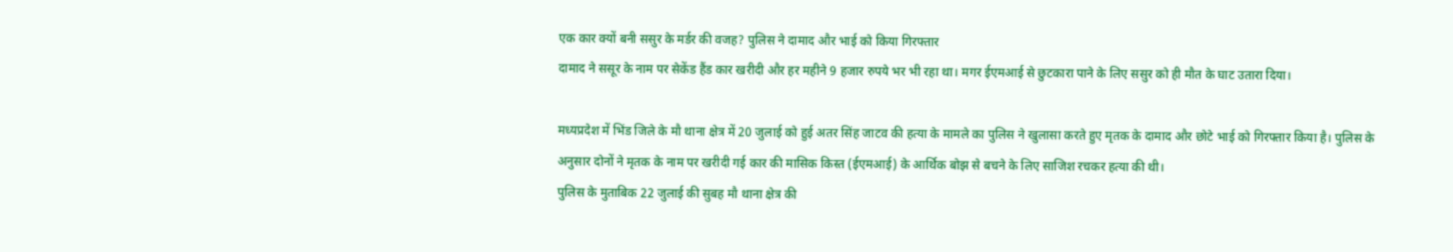एक कार क्यों बनी ससुर के मर्डर की वजह? पुलिस ने दामाद और भाई को किया गिरफ्तार
दामाद ने ससूर के नाम पर सेकेंड हैंड कार खरीदी और हर महीने 9 हजार रुपये भर भी रहा था। मगर ईएमआई से छुटकारा पाने के लिए ससुर को ही मौत के घाट उतारा दिया।

मध्यप्रदेश में भिंड जिले के मौ थाना क्षेत्र में 20 जुलाई को हुई अतर सिंह जाटव की हत्या के मामले का पुलिस ने खुलासा करते हुए मृतक के दामाद और छोटे भाई को गिरफ्तार किया है। पुलिस के अनुसार दोनों ने मृतक के नाम पर खरीदी गई कार की मासिक किस्त (ईएमआई) के आर्थिक बोझ से बचने के लिए साजिश रचकर हत्या की थी।
पुलिस के मुताबिक 22 जुलाई की सुबह मौ थाना क्षेत्र की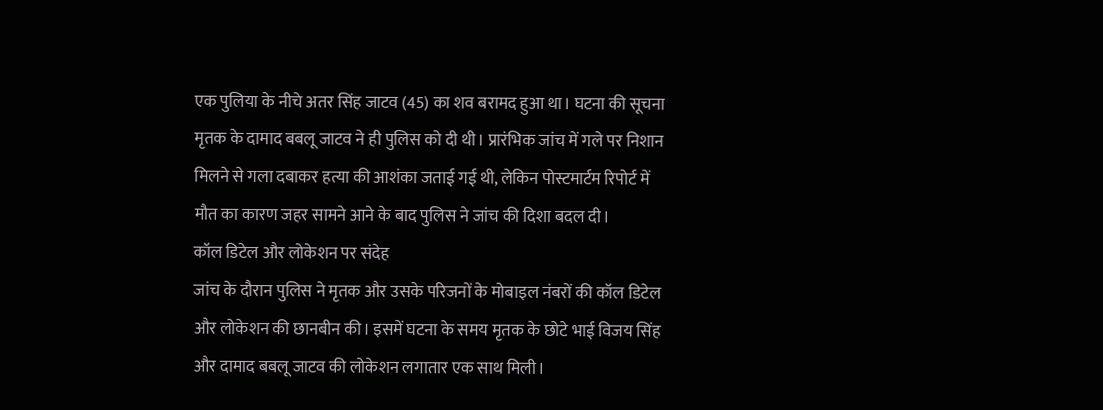एक पुलिया के नीचे अतर सिंह जाटव (45) का शव बरामद हुआ था। घटना की सूचना मृतक के दामाद बबलू जाटव ने ही पुलिस को दी थी। प्रारंभिक जांच में गले पर निशान मिलने से गला दबाकर हत्या की आशंका जताई गई थी, लेकिन पोस्टमार्टम रिपोर्ट में मौत का कारण जहर सामने आने के बाद पुलिस ने जांच की दिशा बदल दी।
कॉल डिटेल और लोकेशन पर संदेह
जांच के दौरान पुलिस ने मृतक और उसके परिजनों के मोबाइल नंबरों की कॉल डिटेल और लोकेशन की छानबीन की। इसमें घटना के समय मृतक के छोटे भाई विजय सिंह और दामाद बबलू जाटव की लोकेशन लगातार एक साथ मिली।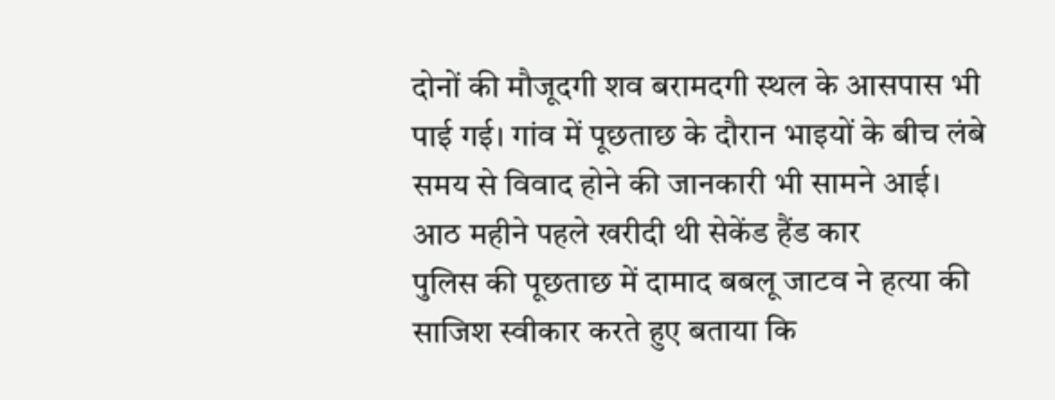दोनों की मौजूदगी शव बरामदगी स्थल के आसपास भी पाई गई। गांव में पूछताछ के दौरान भाइयों के बीच लंबे समय से विवाद होने की जानकारी भी सामने आई।
आठ महीने पहले खरीदी थी सेकेंड हैंड कार
पुलिस की पूछताछ में दामाद बबलू जाटव ने हत्या की साजिश स्वीकार करते हुए बताया कि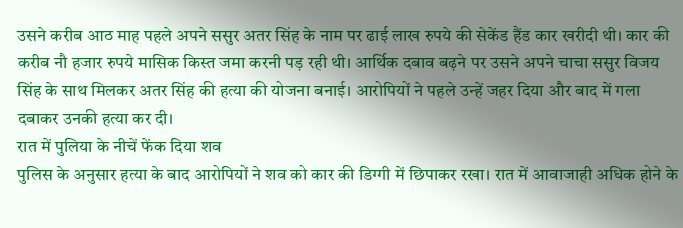उसने करीब आठ माह पहले अपने ससुर अतर सिंह के नाम पर ढाई लाख रुपये की सेकेंड हैंड कार खरीदी थी। कार की करीब नौ हजार रुपये मासिक किस्त जमा करनी पड़ रही थी। आर्थिक दबाव बढ़ने पर उसने अपने चाचा ससुर विजय सिंह के साथ मिलकर अतर सिंह की हत्या की योजना बनाई। आरोपियों ने पहले उन्हें जहर दिया और बाद में गला दबाकर उनकी हत्या कर दी।
रात में पुलिया के नीचें फेंक दिया शव
पुलिस के अनुसार हत्या के बाद आरोपियों ने शव को कार की डिग्गी में छिपाकर रखा। रात में आवाजाही अधिक होने के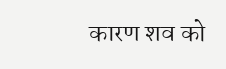कारण शव को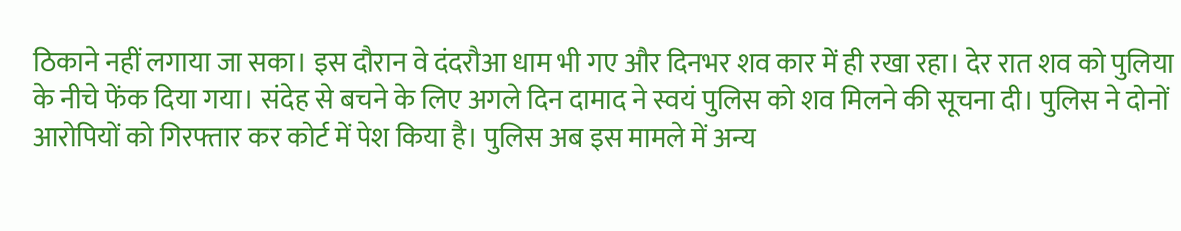ठिकाने नहीं लगाया जा सका। इस दौरान वे दंदरौआ धाम भी गए और दिनभर शव कार में ही रखा रहा। देर रात शव को पुलिया के नीचे फेंक दिया गया। संदेह से बचने के लिए अगले दिन दामाद ने स्वयं पुलिस को शव मिलने की सूचना दी। पुलिस ने दोनों आरोपियों को गिरफ्तार कर कोर्ट में पेश किया है। पुलिस अब इस मामले में अन्य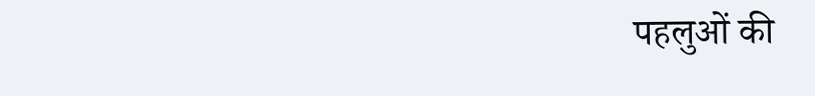पहलुओं की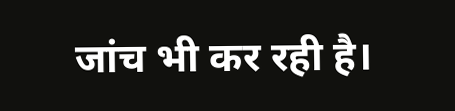जांच भी कर रही है।